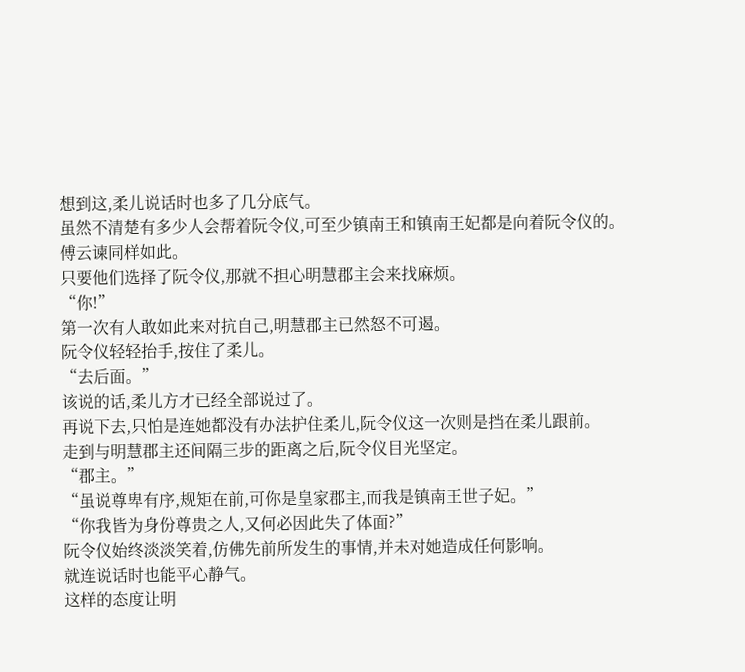想到这,柔儿说话时也多了几分底气。
虽然不清楚有多少人会帮着阮令仪,可至少镇南王和镇南王妃都是向着阮令仪的。
傅云谏同样如此。
只要他们选择了阮令仪,那就不担心明慧郡主会来找麻烦。
“你!”
第一次有人敢如此来对抗自己,明慧郡主已然怒不可遏。
阮令仪轻轻抬手,按住了柔儿。
“去后面。”
该说的话,柔儿方才已经全部说过了。
再说下去,只怕是连她都没有办法护住柔儿,阮令仪这一次则是挡在柔儿跟前。
走到与明慧郡主还间隔三步的距离之后,阮令仪目光坚定。
“郡主。”
“虽说尊卑有序,规矩在前,可你是皇家郡主,而我是镇南王世子妃。”
“你我皆为身份尊贵之人,又何必因此失了体面?”
阮令仪始终淡淡笑着,仿佛先前所发生的事情,并未对她造成任何影响。
就连说话时也能平心静气。
这样的态度让明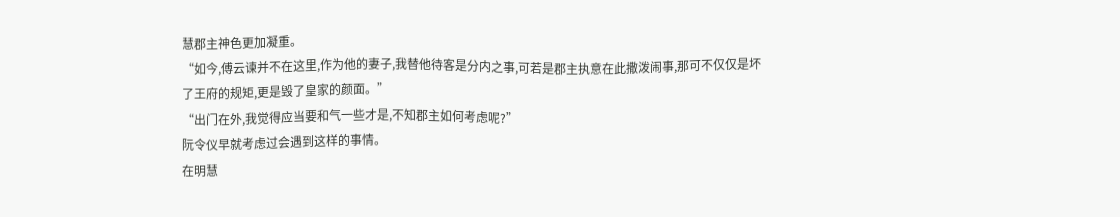慧郡主神色更加凝重。
“如今,傅云谏并不在这里,作为他的妻子,我替他待客是分内之事,可若是郡主执意在此撒泼闹事,那可不仅仅是坏了王府的规矩,更是毁了皇家的颜面。”
“出门在外,我觉得应当要和气一些才是,不知郡主如何考虑呢?”
阮令仪早就考虑过会遇到这样的事情。
在明慧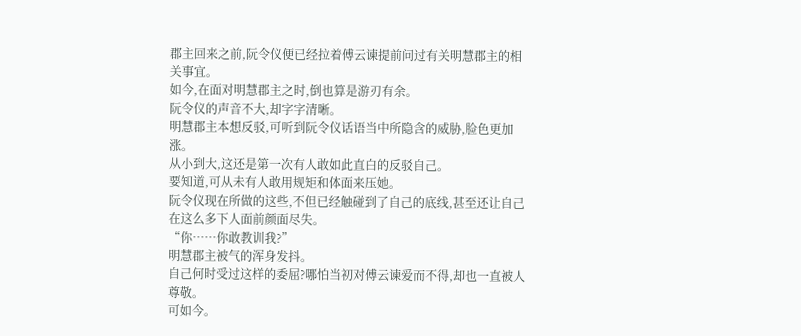郡主回来之前,阮令仪便已经拉着傅云谏提前问过有关明慧郡主的相关事宜。
如今,在面对明慧郡主之时,倒也算是游刃有余。
阮令仪的声音不大,却字字清晰。
明慧郡主本想反驳,可听到阮令仪话语当中所隐含的威胁,脸色更加涨。
从小到大,这还是第一次有人敢如此直白的反驳自己。
要知道,可从未有人敢用规矩和体面来压她。
阮令仪现在所做的这些,不但已经触碰到了自己的底线,甚至还让自己在这么多下人面前颜面尽失。
“你……你敢教训我?”
明慧郡主被气的浑身发抖。
自己何时受过这样的委屈?哪怕当初对傅云谏爱而不得,却也一直被人尊敬。
可如今。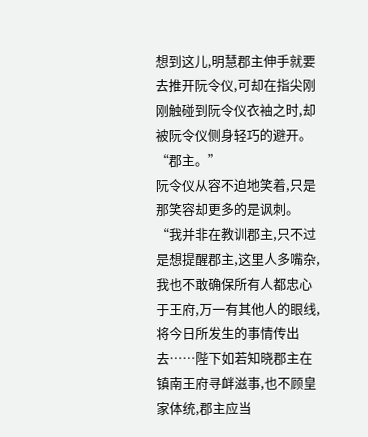想到这儿,明慧郡主伸手就要去推开阮令仪,可却在指尖刚刚触碰到阮令仪衣袖之时,却被阮令仪侧身轻巧的避开。
“郡主。”
阮令仪从容不迫地笑着,只是那笑容却更多的是讽刺。
“我并非在教训郡主,只不过是想提醒郡主,这里人多嘴杂,我也不敢确保所有人都忠心于王府,万一有其他人的眼线,将今日所发生的事情传出去……陛下如若知晓郡主在镇南王府寻衅滋事,也不顾皇家体统,郡主应当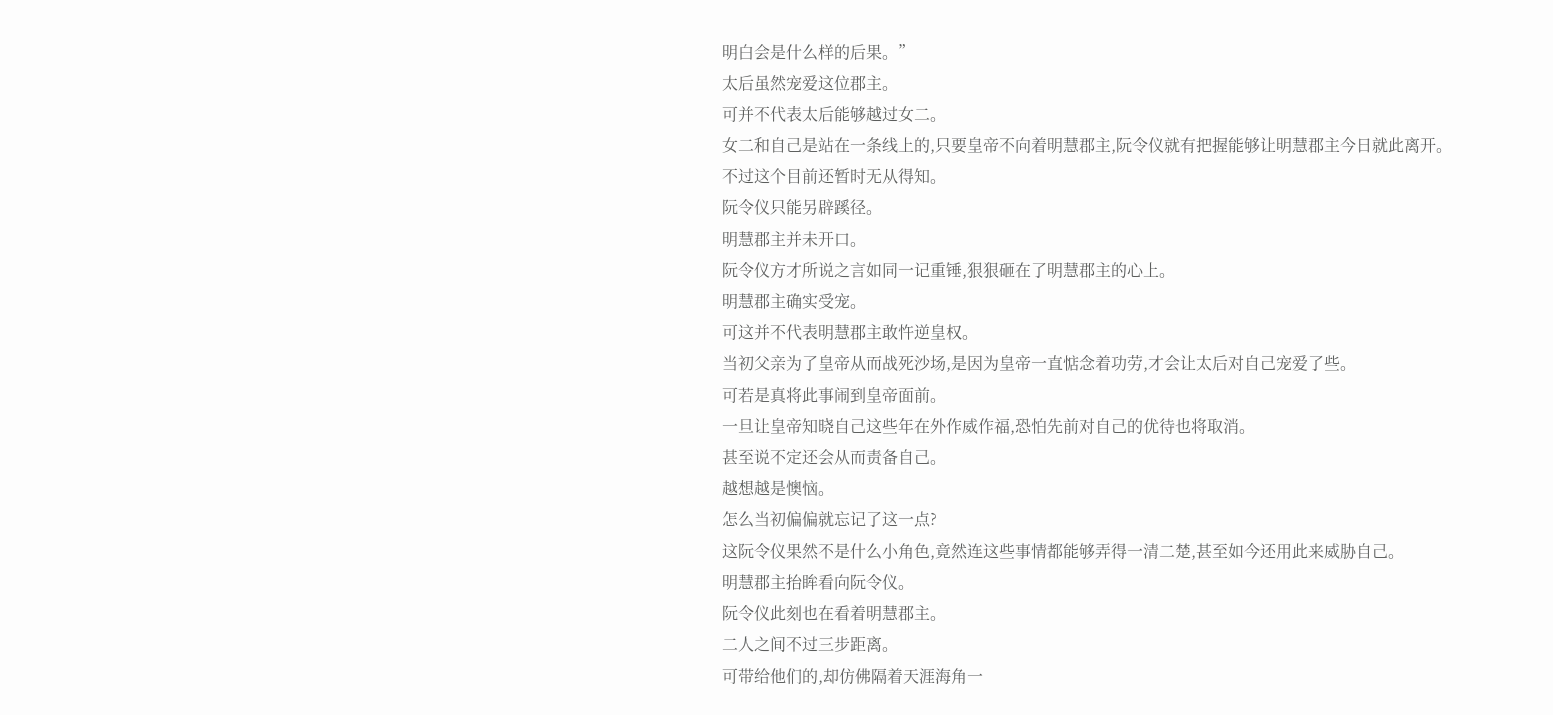明白会是什么样的后果。”
太后虽然宠爱这位郡主。
可并不代表太后能够越过女二。
女二和自己是站在一条线上的,只要皇帝不向着明慧郡主,阮令仪就有把握能够让明慧郡主今日就此离开。
不过这个目前还暂时无从得知。
阮令仪只能另辟蹊径。
明慧郡主并未开口。
阮令仪方才所说之言如同一记重锤,狠狠砸在了明慧郡主的心上。
明慧郡主确实受宠。
可这并不代表明慧郡主敢忤逆皇权。
当初父亲为了皇帝从而战死沙场,是因为皇帝一直惦念着功劳,才会让太后对自己宠爱了些。
可若是真将此事闹到皇帝面前。
一旦让皇帝知晓自己这些年在外作威作福,恐怕先前对自己的优待也将取消。
甚至说不定还会从而责备自己。
越想越是懊恼。
怎么当初偏偏就忘记了这一点?
这阮令仪果然不是什么小角色,竟然连这些事情都能够弄得一清二楚,甚至如今还用此来威胁自己。
明慧郡主抬眸看向阮令仪。
阮令仪此刻也在看着明慧郡主。
二人之间不过三步距离。
可带给他们的,却仿佛隔着天涯海角一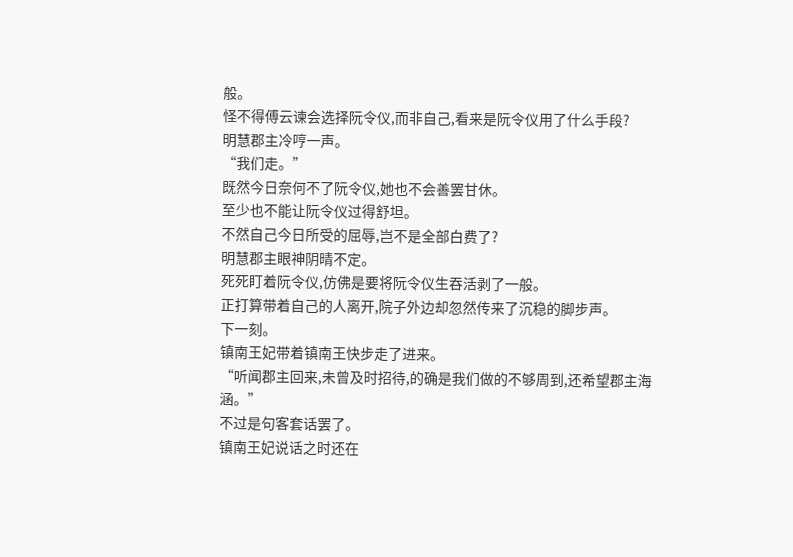般。
怪不得傅云谏会选择阮令仪,而非自己,看来是阮令仪用了什么手段?
明慧郡主冷哼一声。
“我们走。”
既然今日奈何不了阮令仪,她也不会善罢甘休。
至少也不能让阮令仪过得舒坦。
不然自己今日所受的屈辱,岂不是全部白费了?
明慧郡主眼神阴晴不定。
死死盯着阮令仪,仿佛是要将阮令仪生吞活剥了一般。
正打算带着自己的人离开,院子外边却忽然传来了沉稳的脚步声。
下一刻。
镇南王妃带着镇南王快步走了进来。
“听闻郡主回来,未曾及时招待,的确是我们做的不够周到,还希望郡主海涵。”
不过是句客套话罢了。
镇南王妃说话之时还在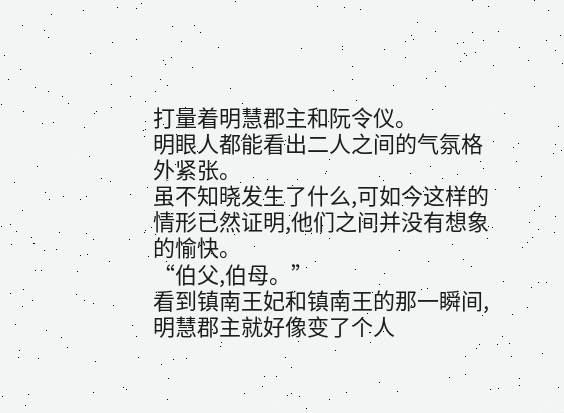打量着明慧郡主和阮令仪。
明眼人都能看出二人之间的气氛格外紧张。
虽不知晓发生了什么,可如今这样的情形已然证明,他们之间并没有想象的愉快。
“伯父,伯母。”
看到镇南王妃和镇南王的那一瞬间,明慧郡主就好像变了个人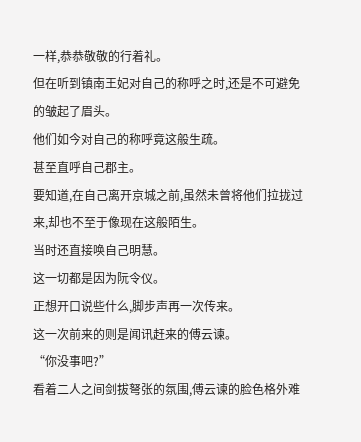一样,恭恭敬敬的行着礼。
但在听到镇南王妃对自己的称呼之时,还是不可避免的皱起了眉头。
他们如今对自己的称呼竟这般生疏。
甚至直呼自己郡主。
要知道,在自己离开京城之前,虽然未曾将他们拉拢过来,却也不至于像现在这般陌生。
当时还直接唤自己明慧。
这一切都是因为阮令仪。
正想开口说些什么,脚步声再一次传来。
这一次前来的则是闻讯赶来的傅云谏。
“你没事吧?”
看着二人之间剑拔弩张的氛围,傅云谏的脸色格外难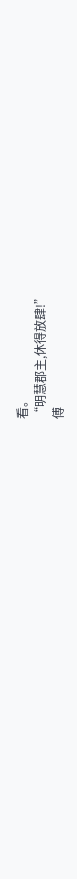看。
“明慧郡主,休得放肆!”
傅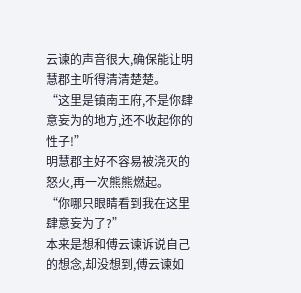云谏的声音很大,确保能让明慧郡主听得清清楚楚。
“这里是镇南王府,不是你肆意妄为的地方,还不收起你的性子!”
明慧郡主好不容易被浇灭的怒火,再一次熊熊燃起。
“你哪只眼睛看到我在这里肆意妄为了?”
本来是想和傅云谏诉说自己的想念,却没想到,傅云谏如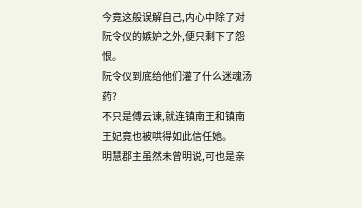今竟这般误解自己,内心中除了对阮令仪的嫉妒之外,便只剩下了怨恨。
阮令仪到底给他们灌了什么迷魂汤药?
不只是傅云谏,就连镇南王和镇南王妃竟也被哄得如此信任她。
明慧郡主虽然未曾明说,可也是亲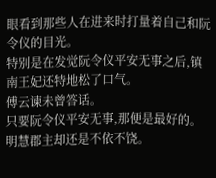眼看到那些人在进来时打量着自己和阮令仪的目光。
特别是在发觉阮令仪平安无事之后,镇南王妃还特地松了口气。
傅云谏未曾答话。
只要阮令仪平安无事,那便是最好的。
明慧郡主却还是不依不饶。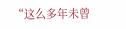“这么多年未曾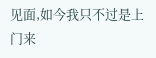见面,如今我只不过是上门来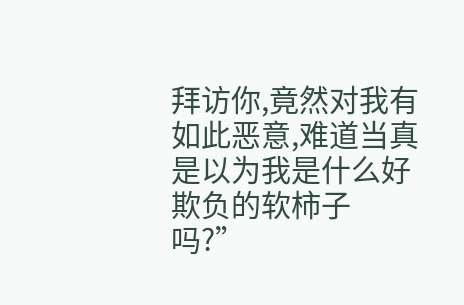拜访你,竟然对我有如此恶意,难道当真是以为我是什么好欺负的软柿子吗?”